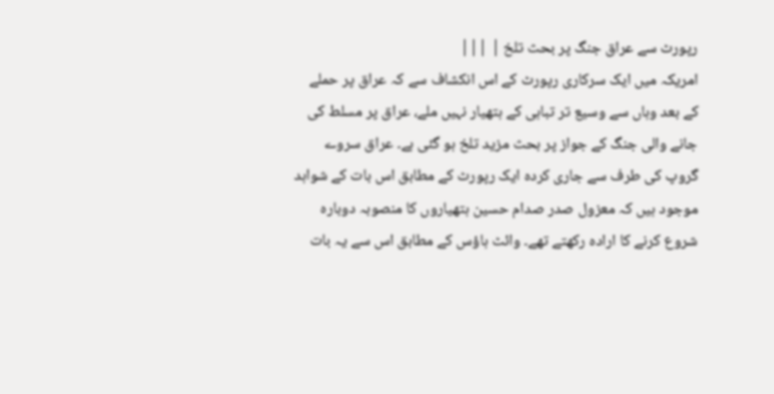رپورٹ سے عراق جنگ پر بحث تلخ | |||
امریکہ میں ایک سرکاری رپورٹ کے اس انکشاف سے کہ عراق پر حملے کے بعد وہاں سے وسیع تر تباہی کے ہتھیار نہیں ملے، عراق پر مسلط کی جانے والی جنگ کے جواز پر بحث مزید تلخ ہو گئی ہے۔ عراق سروے گروپ کی طرف سے جاری کردہ ایک رپورٹ کے مطابق اس بات کے شواہد موجود ہیں کہ معزول صدر صدام حسین ہتھیاروں کا منصوبہ دوبارہ شروع کرنے کا ارادہ رکھتے تھے۔ وائٹ ہاؤس کے مطابق اس سے یہ بات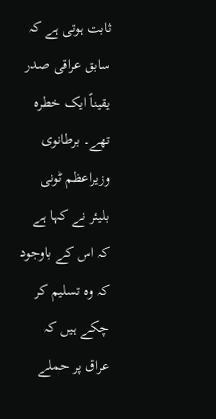ثابت ہوتی ہے کہ سابق عراقی صدر یقیناً ایک خطرہ تھے۔ برطانوی وزیراعظم ٹونی بلیئر نے کہا ہے کہ اس کے باوجود کہ وہ تسلیم کر چکے ہیں کہ عراق پر حملے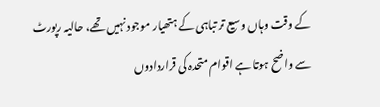کے وقت وہاں وسیع تر تباہی کے ہتھیار موجود نہیں تھے، حالیہ رپورٹ سے واضح ہوتا ہے اقوام متحدہ کی قراردادوں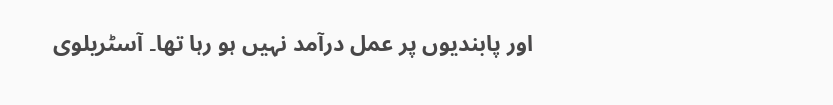اور پابندیوں پر عمل درآمد نہیں ہو رہا تھا۔ آسٹریلوی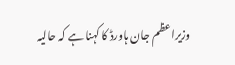وزیراعظم جان ہاورڈ کا کہنا ہے کہ حالیہ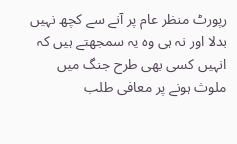رپورٹ منظر عام پر آنے سے کچھ نہیں بدلا اور نہ ہی وہ یہ سمجھتے ہیں کہ انہیں کسی بھی طرح جنگ میں ملوث ہونے پر معافی طلب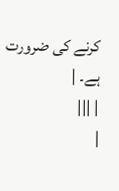کرنے کی ضرورت ہے۔ |
| |||
|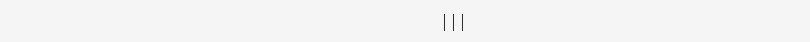|||